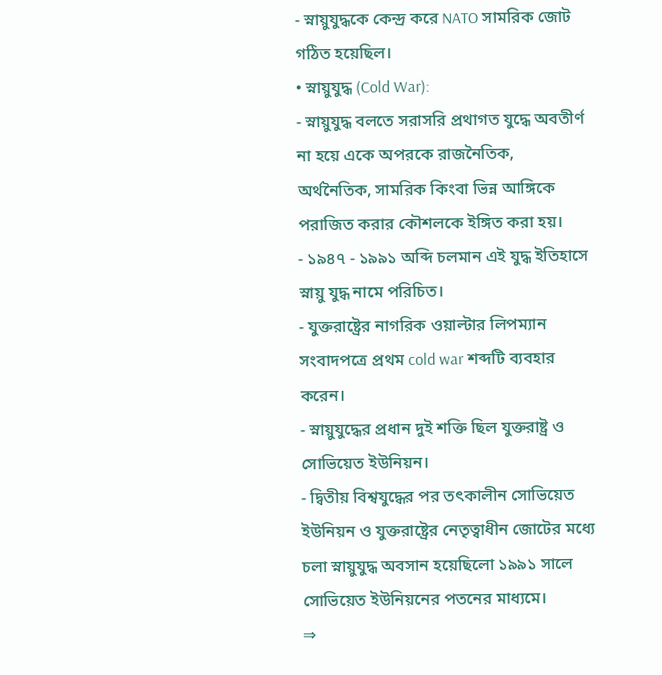- স্নায়ুযুদ্ধকে কেন্দ্র করে NATO সামরিক জোট গঠিত হয়েছিল।
• স্নায়ুযুদ্ধ (Cold War):
- স্নায়ুযুদ্ধ বলতে সরাসরি প্রথাগত যুদ্ধে অবতীর্ণ না হয়ে একে অপরকে রাজনৈতিক, অর্থনৈতিক, সামরিক কিংবা ভিন্ন আঙ্গিকে পরাজিত করার কৌশলকে ইঙ্গিত করা হয়।
- ১৯৪৭ - ১৯৯১ অব্দি চলমান এই যুদ্ধ ইতিহাসে স্নায়ু যুদ্ধ নামে পরিচিত।
- যুক্তরাষ্ট্রের নাগরিক ওয়াল্টার লিপম্যান সংবাদপত্রে প্রথম cold war শব্দটি ব্যবহার করেন।
- স্নায়ুযুদ্ধের প্রধান দুই শক্তি ছিল যুক্তরাষ্ট্র ও সোভিয়েত ইউনিয়ন।
- দ্বিতীয় বিশ্বযুদ্ধের পর তৎকালীন সোভিয়েত ইউনিয়ন ও যুক্তরাষ্ট্রের নেতৃত্বাধীন জোটের মধ্যে চলা স্নায়ুযুদ্ধ অবসান হয়েছিলো ১৯৯১ সালে সোভিয়েত ইউনিয়নের পতনের মাধ্যমে।
⇒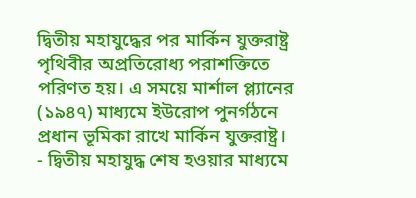দ্বিতীয় মহাযুদ্ধের পর মার্কিন যুক্তরাষ্ট্র পৃথিবীর অপ্রতিরোধ্য পরাশক্তিতে পরিণত হয়। এ সময়ে মার্শাল প্ল্যানের (১৯৪৭) মাধ্যমে ইউরোপ পুনর্গঠনে প্রধান ভূমিকা রাখে মার্কিন যুক্তরাষ্ট্র।
- দ্বিতীয় মহাযুদ্ধ শেষ হওয়ার মাধ্যমে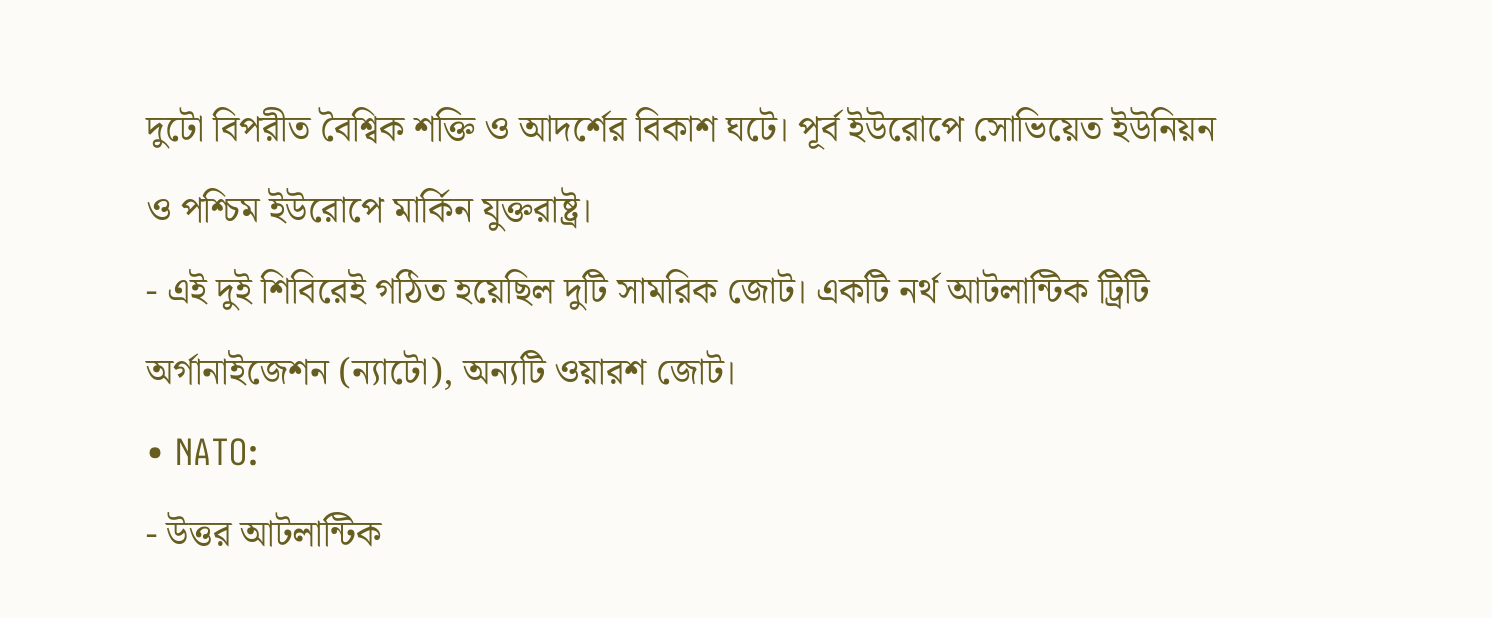দুটো বিপরীত বৈশ্বিক শক্তি ও আদর্শের বিকাশ ঘটে। পূর্ব ইউরোপে সোভিয়েত ইউনিয়ন ও পশ্চিম ইউরোপে মার্কিন যুক্তরাষ্ট্র।
- এই দুই শিবিরেই গঠিত হয়েছিল দুটি সামরিক জোট। একটি নর্থ আটলান্টিক ট্রিটি অর্গানাইজেশন (ন্যাটো), অন্যটি ওয়ারশ জোট।
• NATO:
- উত্তর আটলান্টিক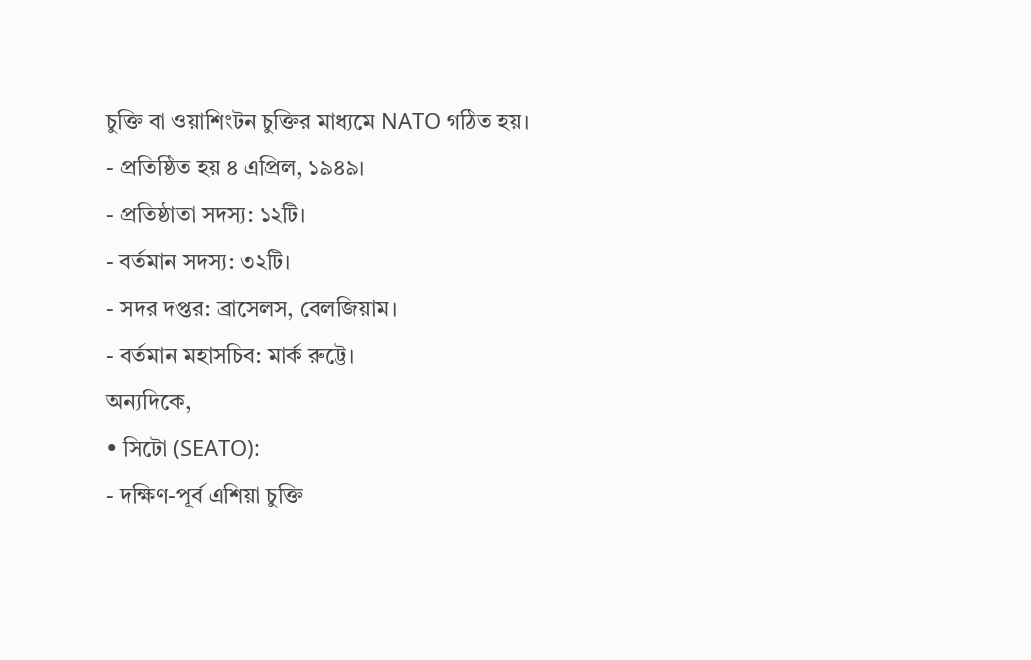চুক্তি বা ওয়াশিংটন চুক্তির মাধ্যমে NATO গঠিত হয়।
- প্রতিষ্ঠিত হয় ৪ এপ্রিল, ১৯৪৯।
- প্রতিষ্ঠাতা সদস্য: ১২টি।
- বর্তমান সদস্য: ৩২টি।
- সদর দপ্তর: ব্রাসেলস, বেলজিয়াম।
- বর্তমান মহাসচিব: মার্ক রুট্টে।
অন্যদিকে,
• সিটো (SEATO):
- দক্ষিণ-পূর্ব এশিয়া চুক্তি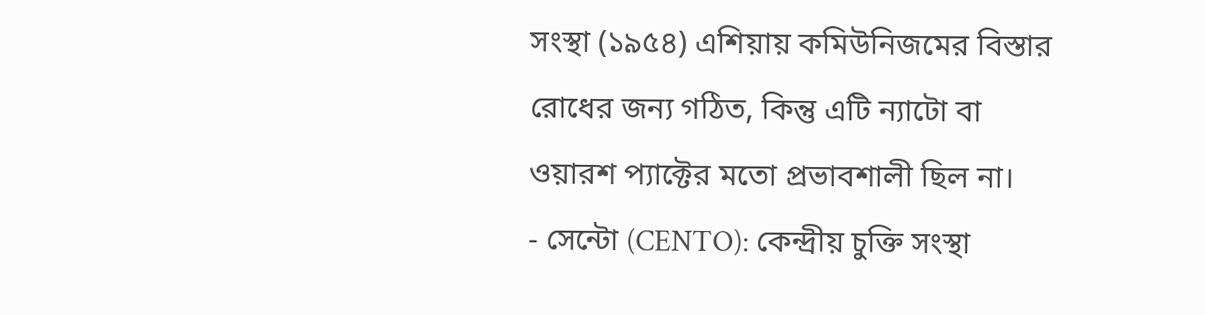সংস্থা (১৯৫৪) এশিয়ায় কমিউনিজমের বিস্তার রোধের জন্য গঠিত, কিন্তু এটি ন্যাটো বা ওয়ারশ প্যাক্টের মতো প্রভাবশালী ছিল না।
- সেন্টো (CENTO): কেন্দ্রীয় চুক্তি সংস্থা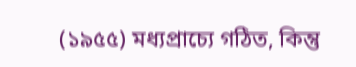(১৯৫৫) মধ্যপ্রাচ্যে গঠিত, কিন্তু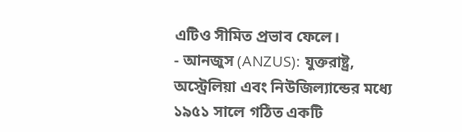এটিও সীমিত প্রভাব ফেলে।
- আনজুস (ANZUS): যুক্তরাষ্ট্র, অস্ট্রেলিয়া এবং নিউজিল্যান্ডের মধ্যে ১৯৫১ সালে গঠিত একটি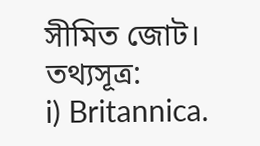সীমিত জোট।
তথ্যসূত্র:
i) Britannica.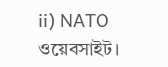ii) NATO ওয়েবসাইট।